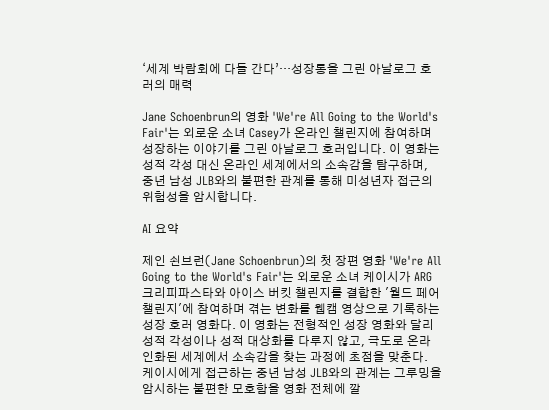‘세계 박람회에 다들 간다’…성장통을 그린 아날로그 호러의 매력

Jane Schoenbrun의 영화 'We're All Going to the World's Fair'는 외로운 소녀 Casey가 온라인 챌린지에 참여하며 성장하는 이야기를 그린 아날로그 호러입니다. 이 영화는 성적 각성 대신 온라인 세계에서의 소속감을 탐구하며, 중년 남성 JLB와의 불편한 관계를 통해 미성년자 접근의 위험성을 암시합니다.

AI 요약

제인 쇤브런(Jane Schoenbrun)의 첫 장편 영화 'We're All Going to the World's Fair'는 외로운 소녀 케이시가 ARG 크리피파스타와 아이스 버킷 챌린지를 결합한 '월드 페어 챌린지'에 참여하며 겪는 변화를 웹캠 영상으로 기록하는 성장 호러 영화다. 이 영화는 전형적인 성장 영화와 달리 성적 각성이나 성적 대상화를 다루지 않고, 극도로 온라인화된 세계에서 소속감을 찾는 과정에 초점을 맞춘다. 케이시에게 접근하는 중년 남성 JLB와의 관계는 그루밍을 암시하는 불편한 모호함을 영화 전체에 깔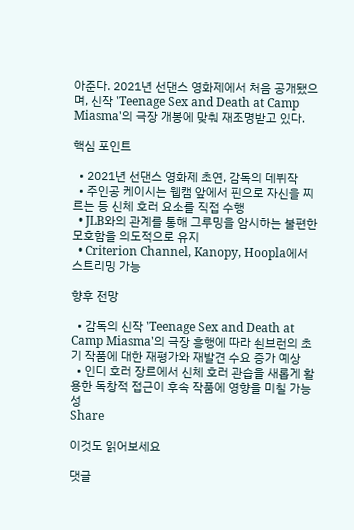아준다. 2021년 선댄스 영화제에서 처음 공개됐으며, 신작 'Teenage Sex and Death at Camp Miasma'의 극장 개봉에 맞춰 재조명받고 있다.

핵심 포인트

  • 2021년 선댄스 영화제 초연, 감독의 데뷔작
  • 주인공 케이시는 웹캠 앞에서 핀으로 자신을 찌르는 등 신체 호러 요소를 직접 수행
  • JLB와의 관계를 통해 그루밍을 암시하는 불편한 모호함을 의도적으로 유지
  • Criterion Channel, Kanopy, Hoopla에서 스트리밍 가능

향후 전망

  • 감독의 신작 'Teenage Sex and Death at Camp Miasma'의 극장 흥행에 따라 쇤브런의 초기 작품에 대한 재평가와 재발견 수요 증가 예상
  • 인디 호러 장르에서 신체 호러 관습을 새롭게 활용한 독창적 접근이 후속 작품에 영향을 미칠 가능성
Share

이것도 읽어보세요

댓글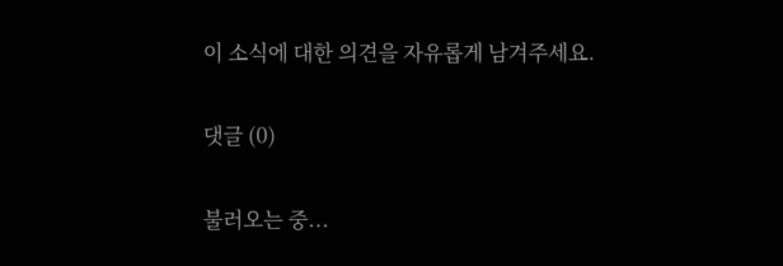이 소식에 대한 의견을 자유롭게 남겨주세요.

댓글 (0)

불러오는 중...